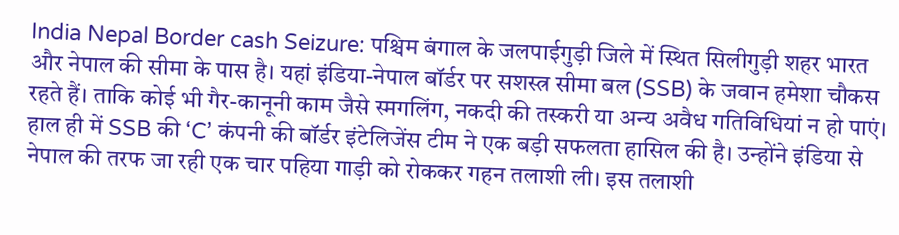India Nepal Border cash Seizure: पश्चिम बंगाल के जलपाईगुड़ी जिले में स्थित सिलीगुड़ी शहर भारत और नेपाल की सीमा के पास है। यहां इंडिया-नेपाल बॉर्डर पर सशस्त्र सीमा बल (SSB) के जवान हमेशा चौकस रहते हैं। ताकि कोई भी गैर-कानूनी काम जैसे स्मगलिंग, नकदी की तस्करी या अन्य अवैध गतिविधियां न हो पाएं। हाल ही में SSB की ‘C’ कंपनी की बॉर्डर इंटेलिजेंस टीम ने एक बड़ी सफलता हासिल की है। उन्होंने इंडिया से नेपाल की तरफ जा रही एक चार पहिया गाड़ी को रोककर गहन तलाशी ली। इस तलाशी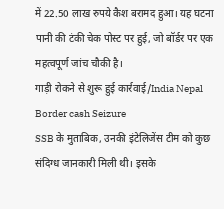में 22.50 लाख रुपये कैश बरामद हुआ। यह घटना पानी की टंकी चेक पोस्ट पर हुई, जो बॉर्डर पर एक महत्वपूर्ण जांच चौकी है।
गाड़ी रोकने से शुरू हुई कार्रवाई/India Nepal Border cash Seizure
SSB के मुताबिक, उनकी इंटेलिजेंस टीम को कुछ संदिग्ध जानकारी मिली थी। इसके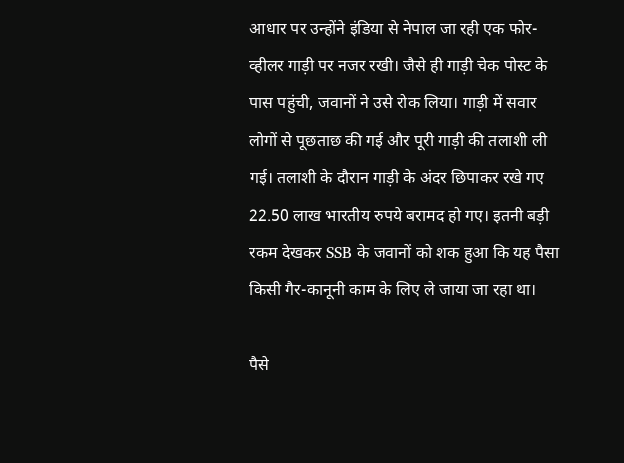आधार पर उन्होंने इंडिया से नेपाल जा रही एक फोर-व्हीलर गाड़ी पर नजर रखी। जैसे ही गाड़ी चेक पोस्ट के पास पहुंची, जवानों ने उसे रोक लिया। गाड़ी में सवार लोगों से पूछताछ की गई और पूरी गाड़ी की तलाशी ली गई। तलाशी के दौरान गाड़ी के अंदर छिपाकर रखे गए 22.50 लाख भारतीय रुपये बरामद हो गए। इतनी बड़ी रकम देखकर SSB के जवानों को शक हुआ कि यह पैसा किसी गैर-कानूनी काम के लिए ले जाया जा रहा था।

पैसे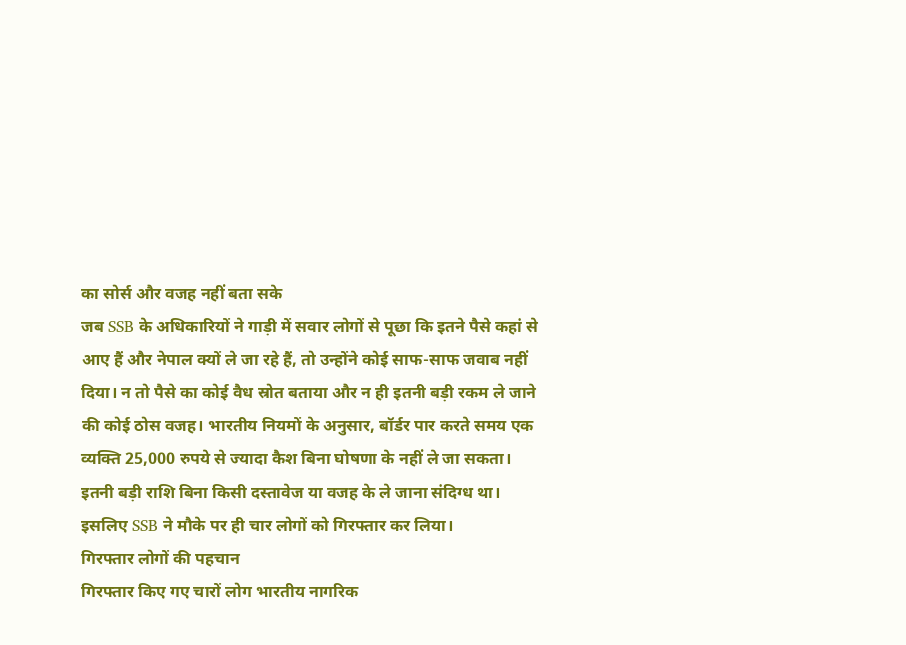का सोर्स और वजह नहीं बता सके
जब SSB के अधिकारियों ने गाड़ी में सवार लोगों से पूछा कि इतने पैसे कहां से आए हैं और नेपाल क्यों ले जा रहे हैं, तो उन्होंने कोई साफ-साफ जवाब नहीं दिया। न तो पैसे का कोई वैध स्रोत बताया और न ही इतनी बड़ी रकम ले जाने की कोई ठोस वजह। भारतीय नियमों के अनुसार, बॉर्डर पार करते समय एक व्यक्ति 25,000 रुपये से ज्यादा कैश बिना घोषणा के नहीं ले जा सकता। इतनी बड़ी राशि बिना किसी दस्तावेज या वजह के ले जाना संदिग्ध था। इसलिए SSB ने मौके पर ही चार लोगों को गिरफ्तार कर लिया।
गिरफ्तार लोगों की पहचान
गिरफ्तार किए गए चारों लोग भारतीय नागरिक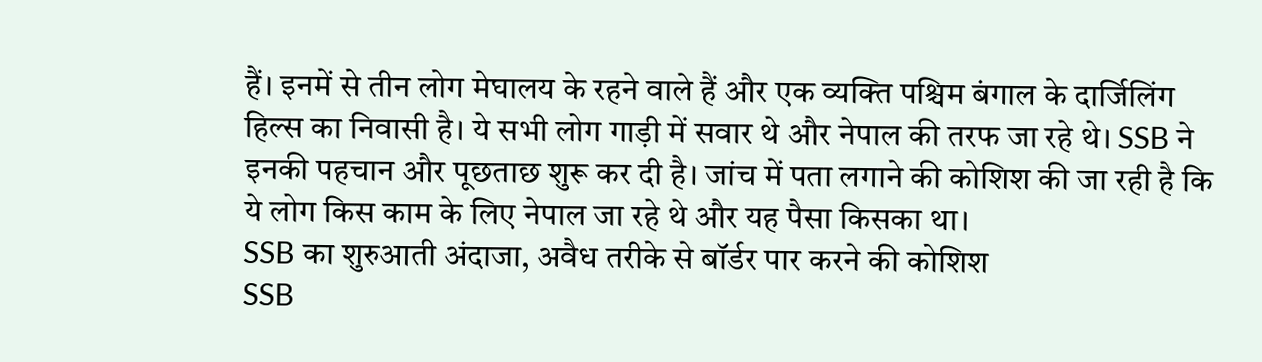हैं। इनमें से तीन लोग मेघालय के रहने वाले हैं और एक व्यक्ति पश्चिम बंगाल के दार्जिलिंग हिल्स का निवासी है। ये सभी लोग गाड़ी में सवार थे और नेपाल की तरफ जा रहे थे। SSB ने इनकी पहचान और पूछताछ शुरू कर दी है। जांच में पता लगाने की कोशिश की जा रही है कि ये लोग किस काम के लिए नेपाल जा रहे थे और यह पैसा किसका था।
SSB का शुरुआती अंदाजा, अवैध तरीके से बॉर्डर पार करने की कोशिश
SSB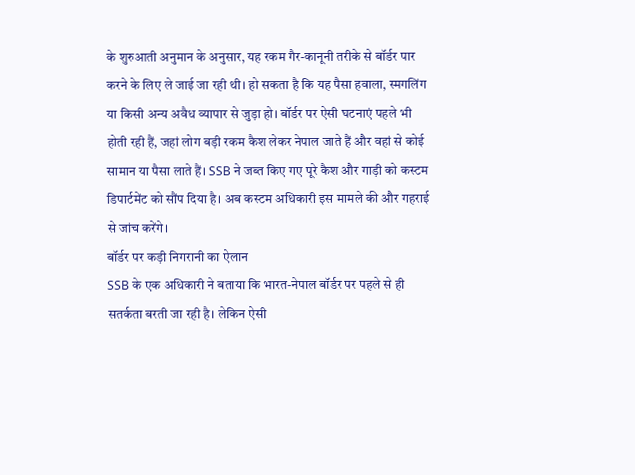के शुरुआती अनुमान के अनुसार, यह रकम गैर-कानूनी तरीके से बॉर्डर पार करने के लिए ले जाई जा रही थी। हो सकता है कि यह पैसा हवाला, स्मगलिंग या किसी अन्य अवैध व्यापार से जुड़ा हो। बॉर्डर पर ऐसी घटनाएं पहले भी होती रही हैं, जहां लोग बड़ी रकम कैश लेकर नेपाल जाते हैं और वहां से कोई सामान या पैसा लाते हैं। SSB ने जब्त किए गए पूरे कैश और गाड़ी को कस्टम डिपार्टमेंट को सौंप दिया है। अब कस्टम अधिकारी इस मामले की और गहराई से जांच करेंगे।
बॉर्डर पर कड़ी निगरानी का ऐलान
SSB के एक अधिकारी ने बताया कि भारत-नेपाल बॉर्डर पर पहले से ही सतर्कता बरती जा रही है। लेकिन ऐसी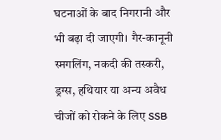घटनाओं के बाद निगरानी और भी बढ़ा दी जाएगी। गैर-कानूनी स्मगलिंग, नकदी की तस्करी, ड्रग्स, हथियार या अन्य अवैध चीजों को रोकने के लिए SSB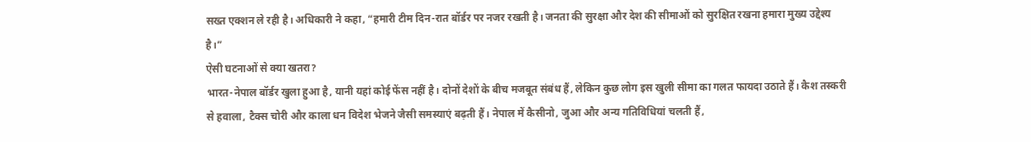सख्त एक्शन ले रही है। अधिकारी ने कहा, “हमारी टीम दिन-रात बॉर्डर पर नजर रखती है। जनता की सुरक्षा और देश की सीमाओं को सुरक्षित रखना हमारा मुख्य उद्देश्य है।”
ऐसी घटनाओं से क्या खतरा?
भारत-नेपाल बॉर्डर खुला हुआ है, यानी यहां कोई फेंस नहीं है। दोनों देशों के बीच मजबूत संबंध हैं, लेकिन कुछ लोग इस खुली सीमा का गलत फायदा उठाते हैं। कैश तस्करी से हवाला, टैक्स चोरी और काला धन विदेश भेजने जैसी समस्याएं बढ़ती हैं। नेपाल में कैसीनो, जुआ और अन्य गतिविधियां चलती हैं,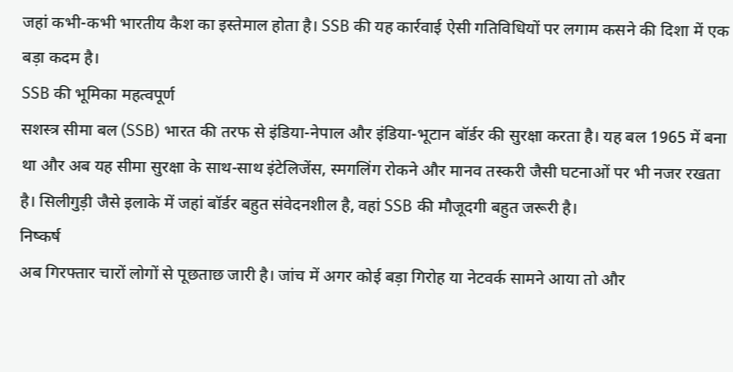जहां कभी-कभी भारतीय कैश का इस्तेमाल होता है। SSB की यह कार्रवाई ऐसी गतिविधियों पर लगाम कसने की दिशा में एक बड़ा कदम है।
SSB की भूमिका महत्वपूर्ण
सशस्त्र सीमा बल (SSB) भारत की तरफ से इंडिया-नेपाल और इंडिया-भूटान बॉर्डर की सुरक्षा करता है। यह बल 1965 में बना था और अब यह सीमा सुरक्षा के साथ-साथ इंटेलिजेंस, स्मगलिंग रोकने और मानव तस्करी जैसी घटनाओं पर भी नजर रखता है। सिलीगुड़ी जैसे इलाके में जहां बॉर्डर बहुत संवेदनशील है, वहां SSB की मौजूदगी बहुत जरूरी है।
निष्कर्ष
अब गिरफ्तार चारों लोगों से पूछताछ जारी है। जांच में अगर कोई बड़ा गिरोह या नेटवर्क सामने आया तो और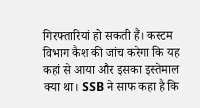गिरफ्तारियां हो सकती हैं। कस्टम विभाग कैश की जांच करेगा कि यह कहां से आया और इसका इस्तेमाल क्या था। SSB ने साफ कहा है कि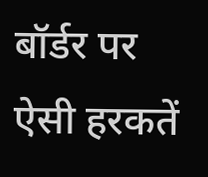बॉर्डर पर ऐसी हरकतें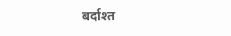बर्दाश्त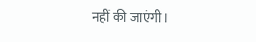नहीं की जाएंगी।